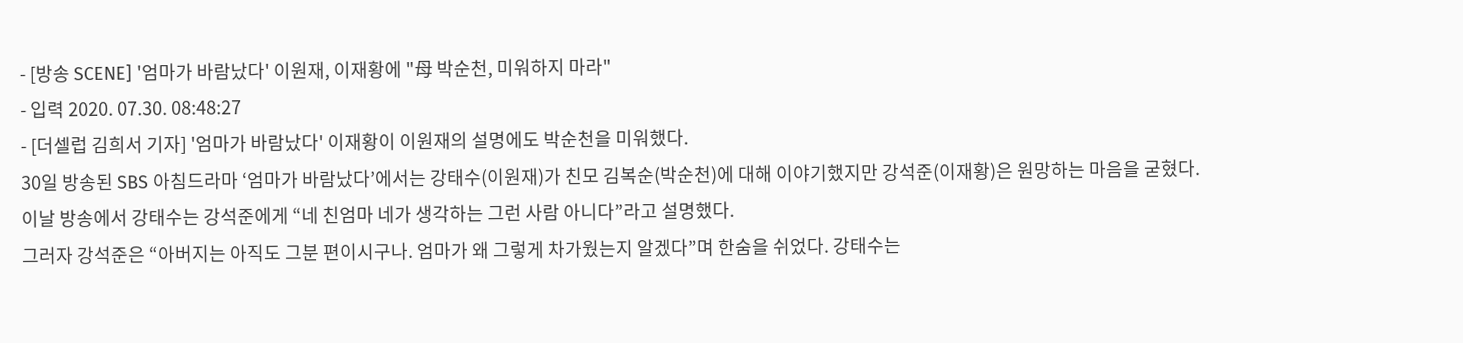- [방송 SCENE] '엄마가 바람났다' 이원재, 이재황에 "母 박순천, 미워하지 마라"
- 입력 2020. 07.30. 08:48:27
- [더셀럽 김희서 기자] '엄마가 바람났다' 이재황이 이원재의 설명에도 박순천을 미워했다.
30일 방송된 SBS 아침드라마 ‘엄마가 바람났다’에서는 강태수(이원재)가 친모 김복순(박순천)에 대해 이야기했지만 강석준(이재황)은 원망하는 마음을 굳혔다.
이날 방송에서 강태수는 강석준에게 “네 친엄마 네가 생각하는 그런 사람 아니다”라고 설명했다.
그러자 강석준은 “아버지는 아직도 그분 편이시구나. 엄마가 왜 그렇게 차가웠는지 알겠다”며 한숨을 쉬었다. 강태수는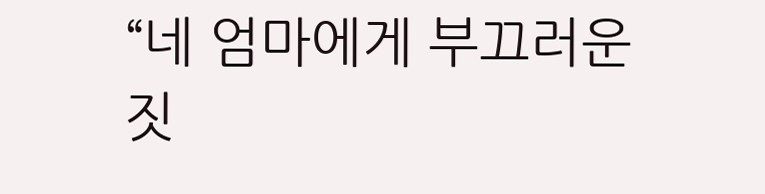“네 엄마에게 부끄러운 짓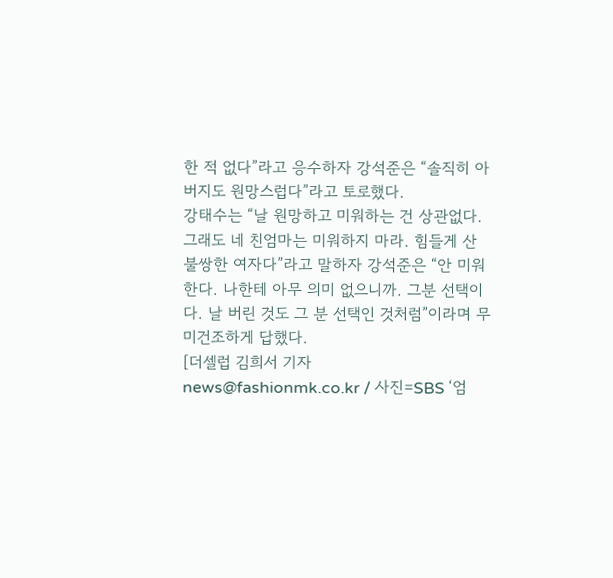한 적 없다”라고 응수하자 강석준은 “솔직히 아버지도 원망스럽다”라고 토로했다.
강태수는 “날 원망하고 미워하는 건 상관없다. 그래도 네 친엄마는 미워하지 마라. 힘들게 산 불쌍한 여자다”라고 말하자 강석준은 “안 미워한다. 나한테 아무 의미 없으니까. 그분 선택이다. 날 버린 것도 그 분 선택인 것처럼”이라며 무미건조하게 답했다.
[더셀럽 김희서 기자 news@fashionmk.co.kr / 사진=SBS ‘엄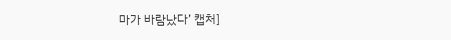마가 바람났다’ 캡처]